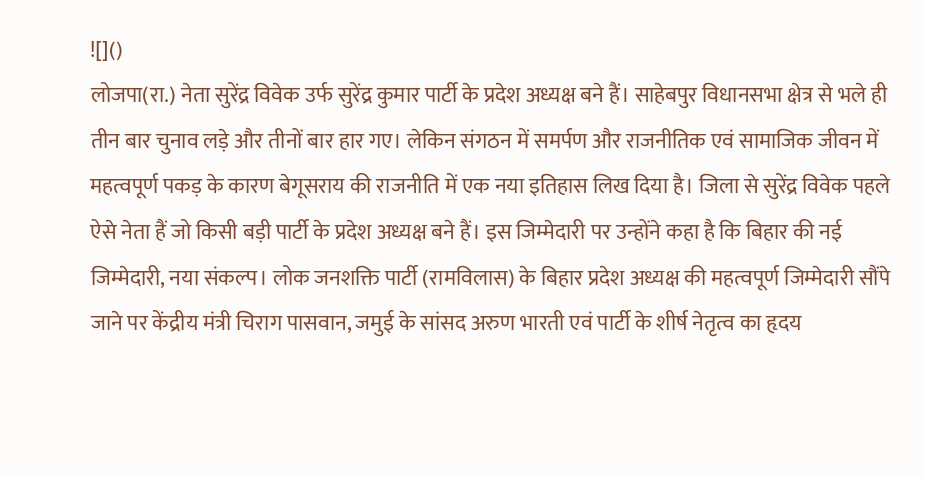![]()
लोजपा(रा.) नेता सुरेंद्र विवेक उर्फ सुरेंद्र कुमार पार्टी के प्रदेश अध्यक्ष बने हैं। साहेबपुर विधानसभा क्षेत्र से भले ही तीन बार चुनाव लड़े और तीनों बार हार गए। लेकिन संगठन में समर्पण और राजनीतिक एवं सामाजिक जीवन में महत्वपूर्ण पकड़ के कारण बेगूसराय की राजनीति में एक नया इतिहास लिख दिया है। जिला से सुरेंद्र विवेक पहले ऐसे नेता हैं जो किसी बड़ी पार्टी के प्रदेश अध्यक्ष बने हैं। इस जिम्मेदारी पर उन्होंने कहा है कि बिहार की नई जिम्मेदारी, नया संकल्प। लोक जनशक्ति पार्टी (रामविलास) के बिहार प्रदेश अध्यक्ष की महत्वपूर्ण जिम्मेदारी सौंपे जाने पर केंद्रीय मंत्री चिराग पासवान, जमुई के सांसद अरुण भारती एवं पार्टी के शीर्ष नेतृत्व का हृदय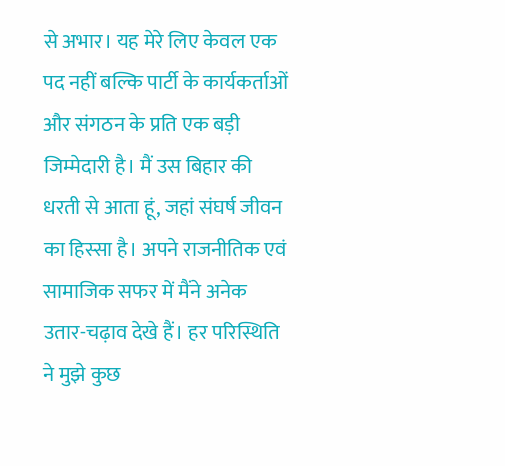से अभार। यह मेरे लिए केवल एक पद नहीं बल्कि पार्टी के कार्यकर्ताओं और संगठन के प्रति एक बड़ी जिम्मेदारी है। मैं उस बिहार की धरती से आता हूं, जहां संघर्ष जीवन का हिस्सा है। अपने राजनीतिक एवं सामाजिक सफर में मैंने अनेक उतार-चढ़ाव देखे हैं। हर परिस्थिति ने मुझे कुछ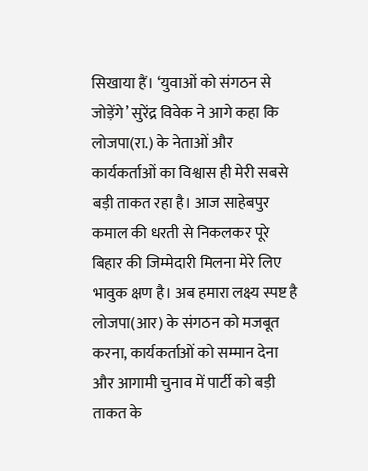सिखाया हैं। ‘युवाओं को संगठन से जोड़ेंगे’ सुरेंद्र विवेक ने आगे कहा कि लोजपा(रा.) के नेताओं और कार्यकर्ताओं का विश्वास ही मेरी सबसे बड़ी ताकत रहा है। आज साहेबपुर कमाल की धरती से निकलकर पूरे बिहार की जिम्मेदारी मिलना मेरे लिए भावुक क्षण है। अब हमारा लक्ष्य स्पष्ट है लोजपा(आर) के संगठन को मजबूत करना, कार्यकर्ताओं को सम्मान देना और आगामी चुनाव में पार्टी को बड़ी ताकत के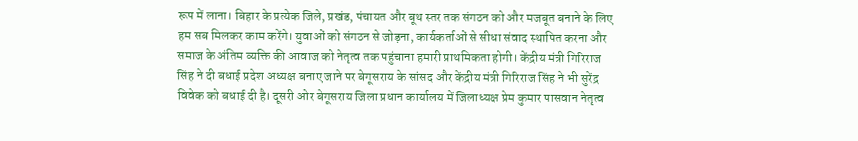रूप में लाना। बिहार के प्रत्येक जिले, प्रखंड, पंचायत और बूथ स्तर तक संगठन को और मजबूत बनाने के लिए हम सब मिलकर काम करेंगे। युवाओं को संगठन से जोड़ना, कार्यकर्ताओं से सीधा संवाद स्थापित करना और समाज के अंतिम व्यक्ति की आवाज को नेतृत्व तक पहुंचाना हमारी प्राथमिकता होगी। केंद्रीय मंत्री गिरिराज सिंह ने दी बधाई प्रदेश अध्यक्ष बनाए जाने पर बेगूसराय के सांसद और केंद्रीय मंत्री गिरिराज सिंह ने भी सुरेंद्र विवेक को बधाई दी है। दूसरी ओर बेगूसराय जिला प्रधान कार्यालय में जिलाध्यक्ष प्रेम कुमार पासवान नेतृत्व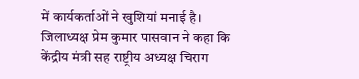में कार्यकर्ताओं ने खुशियां मनाई है। जिलाध्यक्ष प्रेम कुमार पासवान ने कहा कि केंद्रीय मंत्री सह राष्ट्रीय अध्यक्ष चिराग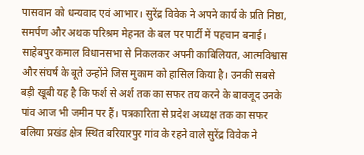पासवान को धन्यवाद एवं आभार। सुरेंद्र विवेक ने अपने कार्य के प्रति निष्ठा, समर्पण और अथक परिश्रम मेहनत के बल पर पार्टी में पहचान बनाई। साहेबपुर कमाल विधानसभा से निकलकर अपनी काबिलियत, आत्मविश्वास और संघर्ष के बूते उन्होंने जिस मुकाम को हासिल किया है। उनकी सबसे बड़ी खूबी यह है कि फर्श से अर्श तक का सफर तय करने के बावजूद उनके पांव आज भी जमीन पर हैं। पत्रकारिता से प्रदेश अध्यक्ष तक का सफर बलिया प्रखंड क्षेत्र स्थित बरियारपुर गांव के रहने वाले सुरेंद्र विवेक ने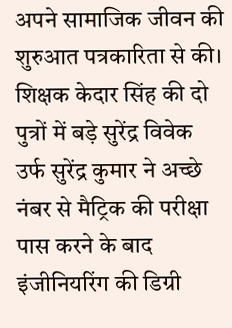अपने सामाजिक जीवन की शुरुआत पत्रकारिता से की। शिक्षक केदार सिंह की दो पुत्रों में बड़े सुरेंद्र विवेक उर्फ सुरेंद्र कुमार ने अच्छे नंबर से मैट्रिक की परीक्षा पास करने के बाद इंजीनियरिंग की डिग्री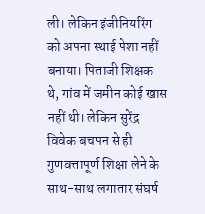ली। लेकिन इंजीनियरिंग को अपना स्थाई पेशा नहीं बनाया। पिताजी शिक्षक थे, गांव में जमीन कोई खास नहीं थी। लेकिन सुरेंद्र विवेक बचपन से ही गुणवत्तापूर्ण शिक्षा लेने के साथ-साथ लगातार संघर्ष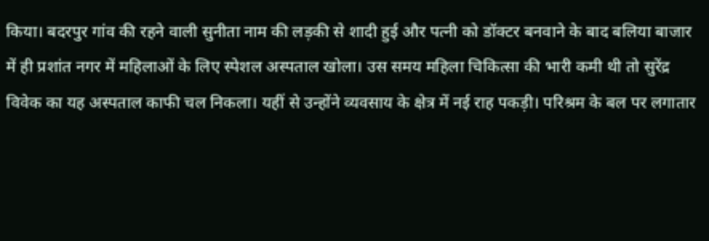किया। बदरपुर गांव की रहने वाली सुनीता नाम की लड़की से शादी हुई और पत्नी को डॉक्टर बनवाने के बाद बलिया बाजार में ही प्रशांत नगर में महिलाओं के लिए स्पेशल अस्पताल खोला। उस समय महिला चिकित्सा की भारी कमी थी तो सुरेंद्र विवेक का यह अस्पताल काफी चल निकला। यहीं से उन्होंने व्यवसाय के क्षेत्र में नई राह पकड़ी। परिश्रम के बल पर लगातार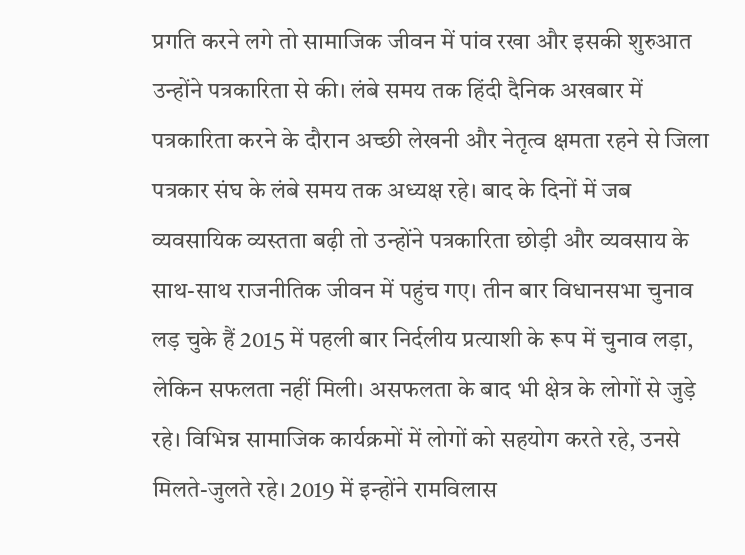प्रगति करने लगे तो सामाजिक जीवन में पांव रखा और इसकी शुरुआत उन्होंने पत्रकारिता से की। लंबे समय तक हिंदी दैनिक अखबार में पत्रकारिता करने के दौरान अच्छी लेखनी और नेतृत्व क्षमता रहने से जिला पत्रकार संघ के लंबे समय तक अध्यक्ष रहे। बाद के दिनों में जब व्यवसायिक व्यस्तता बढ़ी तो उन्होंने पत्रकारिता छोड़ी और व्यवसाय के साथ-साथ राजनीतिक जीवन में पहुंच गए। तीन बार विधानसभा चुनाव लड़ चुके हैं 2015 में पहली बार निर्दलीय प्रत्याशी के रूप में चुनाव लड़ा, लेकिन सफलता नहीं मिली। असफलता के बाद भी क्षेत्र के लोगों से जुड़े रहे। विभिन्न सामाजिक कार्यक्रमों में लोगों को सहयोग करते रहे, उनसे मिलते-जुलते रहे। 2019 में इन्होंने रामविलास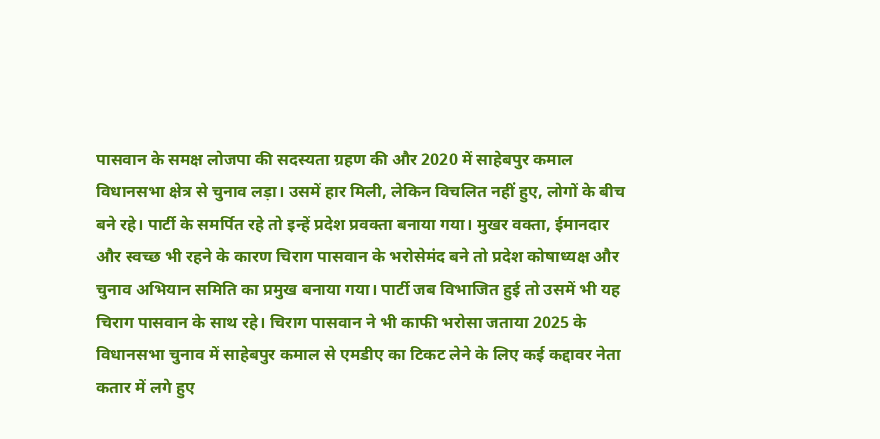पासवान के समक्ष लोजपा की सदस्यता ग्रहण की और 2020 में साहेबपुर कमाल विधानसभा क्षेत्र से चुनाव लड़ा। उसमें हार मिली, लेकिन विचलित नहीं हुए, लोगों के बीच बने रहे। पार्टी के समर्पित रहे तो इन्हें प्रदेश प्रवक्ता बनाया गया। मुखर वक्ता, ईमानदार और स्वच्छ भी रहने के कारण चिराग पासवान के भरोसेमंद बने तो प्रदेश कोषाध्यक्ष और चुनाव अभियान समिति का प्रमुख बनाया गया। पार्टी जब विभाजित हुई तो उसमें भी यह चिराग पासवान के साथ रहे। चिराग पासवान ने भी काफी भरोसा जताया 2025 के विधानसभा चुनाव में साहेबपुर कमाल से एमडीए का टिकट लेने के लिए कई कद्दावर नेता कतार में लगे हुए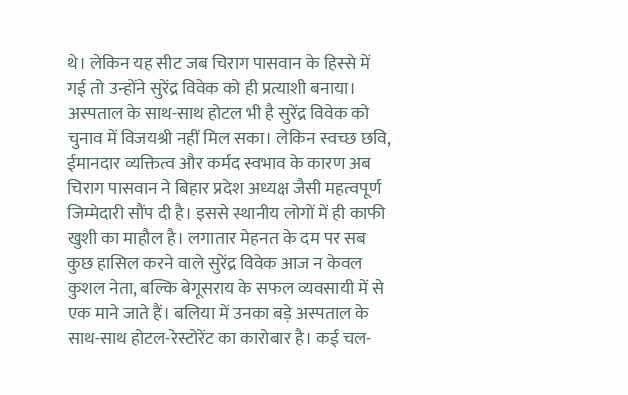थे। लेकिन यह सीट जब चिराग पासवान के हिस्से में गई तो उन्होंने सुरेंद्र विवेक को ही प्रत्याशी बनाया। अस्पताल के साथ-साथ होटल भी है सुरेंद्र विवेक को चुनाव में विजयश्री नहीं मिल सका। लेकिन स्वच्छ छवि, ईमानदार व्यक्तित्व और कर्मद स्वभाव के कारण अब चिराग पासवान ने बिहार प्रदेश अध्यक्ष जैसी महत्वपूर्ण जिम्मेदारी सौंप दी है। इससे स्थानीय लोगों में ही काफी खुशी का माहौल है। लगातार मेहनत के दम पर सब कुछ हासिल करने वाले सुरेंद्र विवेक आज न केवल कुशल नेता, बल्कि बेगूसराय के सफल व्यवसायी में से एक माने जाते हैं। बलिया में उनका बड़े अस्पताल के साथ-साथ होटल-रेस्टोरेंट का कारोबार है। कई चल-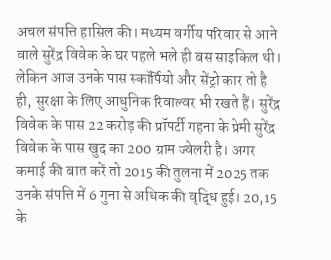अचल संपत्ति हासिल की। मध्यम वर्गीय परिवार से आने वाले सुरेंद्र विवेक के घर पहले भले ही बस साइकिल थी। लेकिन आज उनके पास स्कॉर्पियो और सेंट्रो कार तो है ही, सुरक्षा के लिए आधुनिक रिवाल्वर भी रखते हैं। सुरेंद्र विवेक के पास 22 करोड़ की प्रॉपर्टी गहना के प्रेमी सुरेंद्र विवेक के पास खुद का 200 ग्राम ज्वेलरी है। अगर कमाई की बात करें तो 2015 की तुलना में 2025 तक उनके संपत्ति में 6 गुना से अधिक की वृद्धि हुई। 20,15 के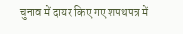चुनाव में दायर किए गए शपथपत्र में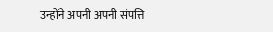उन्होंने अपनी अपनी संपत्ति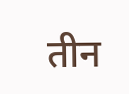तीन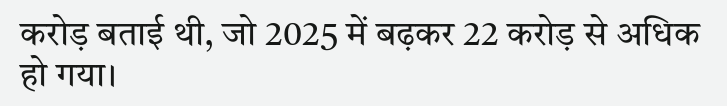करोड़ बताई थी, जो 2025 में बढ़कर 22 करोड़ से अधिक हो गया।